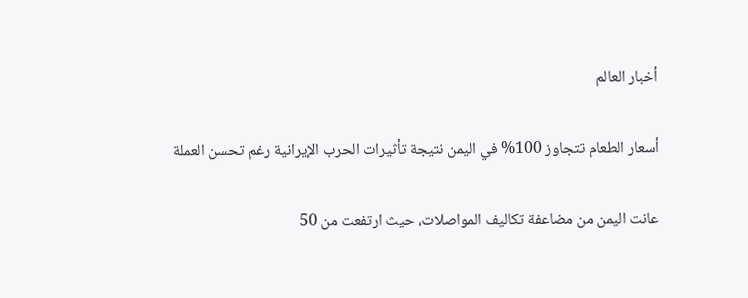أخبار العالم

أسعار الطعام تتجاوز 100% في اليمن نتيجة تأثيرات الحرب الإيرانية رغم تحسن العملة

عانت اليمن من مضاعفة تكاليف المواصلات، حيث ارتفعت من 50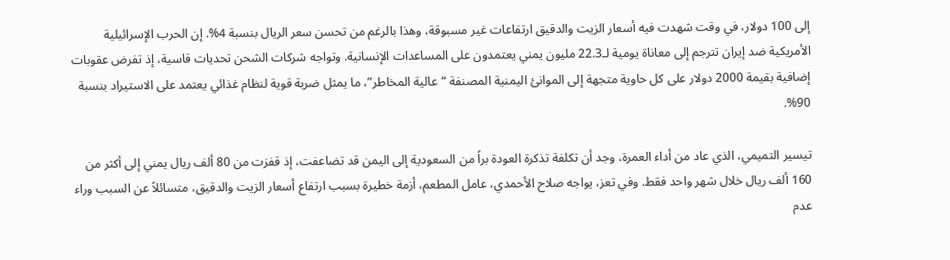إلى 100 دولار، في وقت شهدت فيه أسعار الزيت والدقيق ارتفاعات غير مسبوقة، وهذا بالرغم من تحسن سعر الريال بنسبة 4%. إن الحرب الإسرائيلية الأمريكية ضد إيران تترجم إلى معاناة يومية لـ22.3 مليون يمني يعتمدون على المساعدات الإنسانية. وتواجه شركات الشحن تحديات قاسية، إذ تفرض عقوبات إضافية بقيمة 2000 دولار على كل حاوية متجهة إلى الموانئ اليمنية المصنفة “عالية المخاطر”، ما يمثل ضربة قوية لنظام غذائي يعتمد على الاستيراد بنسبة 90%.

تيسير التميمي، الذي عاد من أداء العمرة، وجد أن تكلفة تذكرة العودة براً من السعودية إلى اليمن قد تضاعفت، إذ قفزت من 80 ألف ريال يمني إلى أكثر من 160 ألف ريال خلال شهر واحد فقط. وفي تعز، يواجه صلاح الأحمدي، عامل المطعم، أزمة خطيرة بسبب ارتفاع أسعار الزيت والدقيق، متسائلاً عن السبب وراء عدم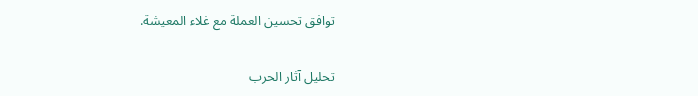توافق تحسين العملة مع غلاء المعيشة.

تحليل آثار الحرب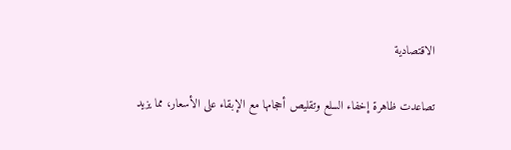الاقتصادية

تصاعدت ظاهرة إخفاء السلع وتقليص أحجامها مع الإبقاء على الأسعار، مما يزيد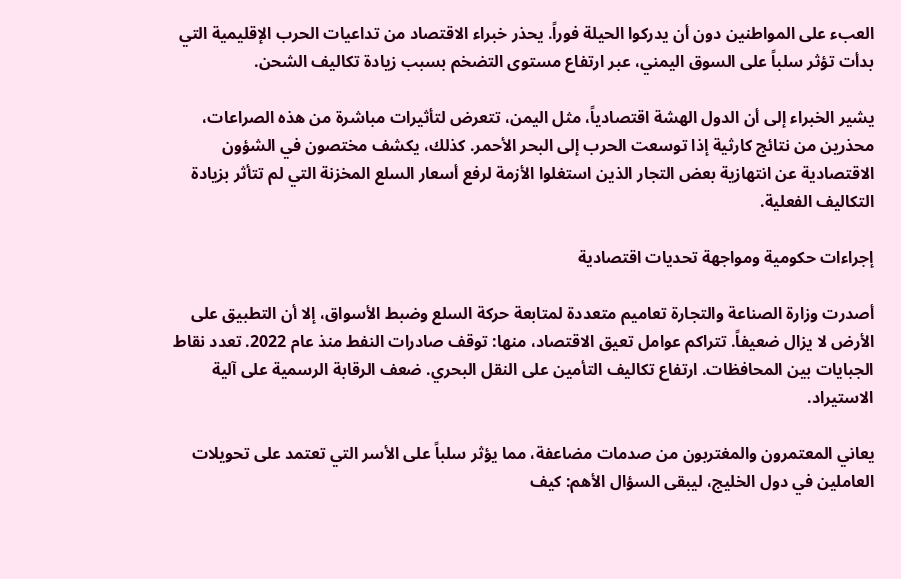العبء على المواطنين دون أن يدركوا الحيلة فوراً. يحذر خبراء الاقتصاد من تداعيات الحرب الإقليمية التي بدأت تؤثر سلباً على السوق اليمني، عبر ارتفاع مستوى التضخم بسبب زيادة تكاليف الشحن.

يشير الخبراء إلى أن الدول الهشة اقتصادياً، مثل اليمن، تتعرض لتأثيرات مباشرة من هذه الصراعات، محذرين من نتائج كارثية إذا توسعت الحرب إلى البحر الأحمر. كذلك، يكشف مختصون في الشؤون الاقتصادية عن انتهازية بعض التجار الذين استغلوا الأزمة لرفع أسعار السلع المخزنة التي لم تتأثر بزيادة التكاليف الفعلية.

إجراءات حكومية ومواجهة تحديات اقتصادية

أصدرت وزارة الصناعة والتجارة تعاميم متعددة لمتابعة حركة السلع وضبط الأسواق، إلا أن التطبيق على الأرض لا يزال ضعيفاً. تتراكم عوامل تعيق الاقتصاد، منها: توقف صادرات النفط منذ عام 2022. تعدد نقاط الجبايات بين المحافظات. ارتفاع تكاليف التأمين على النقل البحري. ضعف الرقابة الرسمية على آلية الاستيراد.

يعاني المعتمرون والمغتربون من صدمات مضاعفة، مما يؤثر سلباً على الأسر التي تعتمد على تحويلات العاملين في دول الخليج، ليبقى السؤال الأهم: كيف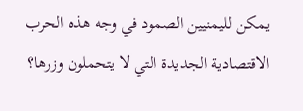يمكن لليمنيين الصمود في وجه هذه الحرب الاقتصادية الجديدة التي لا يتحملون وزرها؟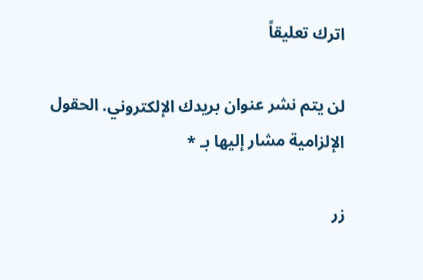اترك تعليقاً

لن يتم نشر عنوان بريدك الإلكتروني. الحقول الإلزامية مشار إليها بـ *

زر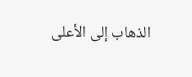الذهاب إلى الأعلى